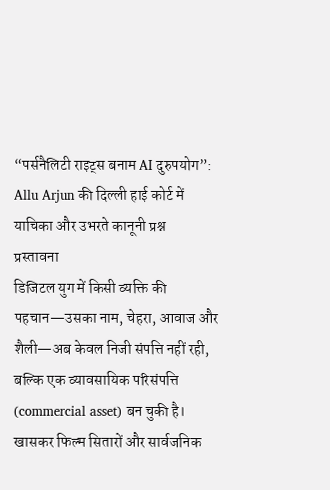“पर्सनैलिटी राइट्स बनाम AI दुरुपयोग”: Allu Arjun की दिल्ली हाई कोर्ट में याचिका और उभरते कानूनी प्रश्न
प्रस्तावना
डिजिटल युग में किसी व्यक्ति की पहचान—उसका नाम, चेहरा, आवाज और शैली—अब केवल निजी संपत्ति नहीं रही, बल्कि एक व्यावसायिक परिसंपत्ति (commercial asset) बन चुकी है। खासकर फिल्म सितारों और सार्वजनिक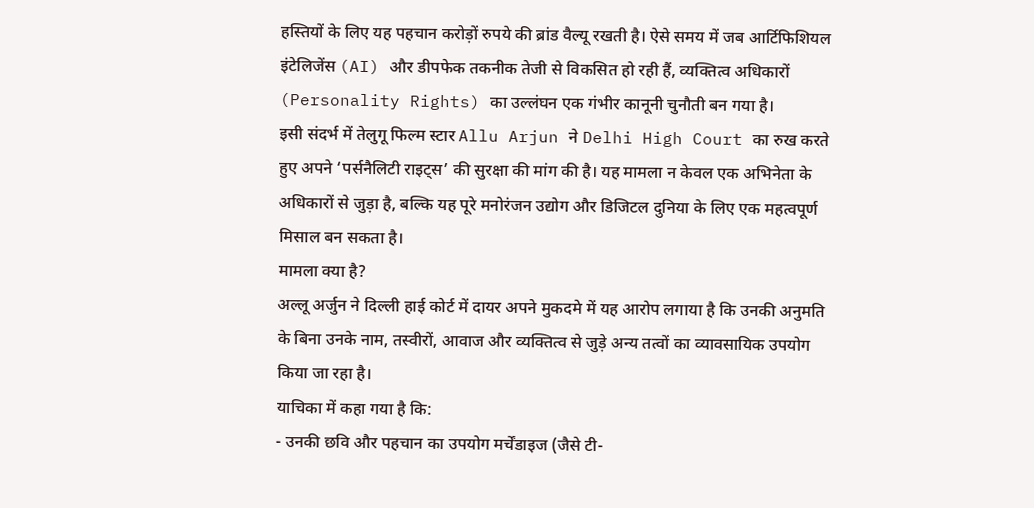हस्तियों के लिए यह पहचान करोड़ों रुपये की ब्रांड वैल्यू रखती है। ऐसे समय में जब आर्टिफिशियल इंटेलिजेंस (AI) और डीपफेक तकनीक तेजी से विकसित हो रही हैं, व्यक्तित्व अधिकारों (Personality Rights) का उल्लंघन एक गंभीर कानूनी चुनौती बन गया है।
इसी संदर्भ में तेलुगू फिल्म स्टार Allu Arjun ने Delhi High Court का रुख करते हुए अपने ‘पर्सनैलिटी राइट्स’ की सुरक्षा की मांग की है। यह मामला न केवल एक अभिनेता के अधिकारों से जुड़ा है, बल्कि यह पूरे मनोरंजन उद्योग और डिजिटल दुनिया के लिए एक महत्वपूर्ण मिसाल बन सकता है।
मामला क्या है?
अल्लू अर्जुन ने दिल्ली हाई कोर्ट में दायर अपने मुकदमे में यह आरोप लगाया है कि उनकी अनुमति के बिना उनके नाम, तस्वीरों, आवाज और व्यक्तित्व से जुड़े अन्य तत्वों का व्यावसायिक उपयोग किया जा रहा है।
याचिका में कहा गया है कि:
- उनकी छवि और पहचान का उपयोग मर्चेंडाइज (जैसे टी-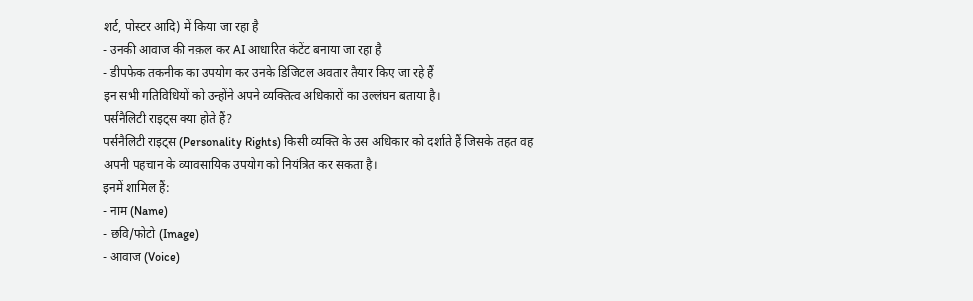शर्ट, पोस्टर आदि) में किया जा रहा है
- उनकी आवाज की नक़ल कर AI आधारित कंटेंट बनाया जा रहा है
- डीपफेक तकनीक का उपयोग कर उनके डिजिटल अवतार तैयार किए जा रहे हैं
इन सभी गतिविधियों को उन्होंने अपने व्यक्तित्व अधिकारों का उल्लंघन बताया है।
पर्सनैलिटी राइट्स क्या होते हैं?
पर्सनैलिटी राइट्स (Personality Rights) किसी व्यक्ति के उस अधिकार को दर्शाते हैं जिसके तहत वह अपनी पहचान के व्यावसायिक उपयोग को नियंत्रित कर सकता है।
इनमें शामिल हैं:
- नाम (Name)
- छवि/फोटो (Image)
- आवाज (Voice)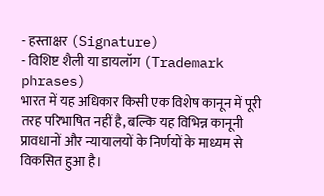- हस्ताक्षर (Signature)
- विशिष्ट शैली या डायलॉग (Trademark phrases)
भारत में यह अधिकार किसी एक विशेष कानून में पूरी तरह परिभाषित नहीं है, बल्कि यह विभिन्न कानूनी प्रावधानों और न्यायालयों के निर्णयों के माध्यम से विकसित हुआ है।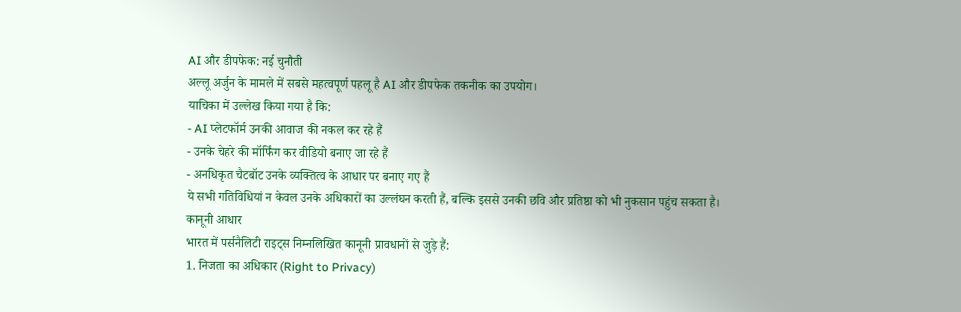AI और डीपफेक: नई चुनौती
अल्लू अर्जुन के मामले में सबसे महत्वपूर्ण पहलू है AI और डीपफेक तकनीक का उपयोग।
याचिका में उल्लेख किया गया है कि:
- AI प्लेटफॉर्म उनकी आवाज की नकल कर रहे हैं
- उनके चेहरे की मॉर्फिंग कर वीडियो बनाए जा रहे हैं
- अनधिकृत चैटबॉट उनके व्यक्तित्व के आधार पर बनाए गए हैं
ये सभी गतिविधियां न केवल उनके अधिकारों का उल्लंघन करती हैं, बल्कि इससे उनकी छवि और प्रतिष्ठा को भी नुकसान पहुंच सकता है।
कानूनी आधार
भारत में पर्सनैलिटी राइट्स निम्नलिखित कानूनी प्रावधानों से जुड़े हैं:
1. निजता का अधिकार (Right to Privacy)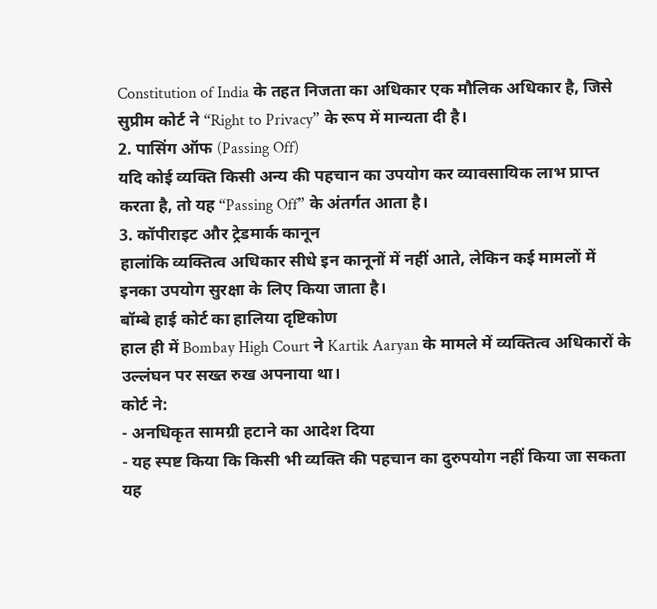Constitution of India के तहत निजता का अधिकार एक मौलिक अधिकार है, जिसे सुप्रीम कोर्ट ने “Right to Privacy” के रूप में मान्यता दी है।
2. पासिंग ऑफ (Passing Off)
यदि कोई व्यक्ति किसी अन्य की पहचान का उपयोग कर व्यावसायिक लाभ प्राप्त करता है, तो यह “Passing Off” के अंतर्गत आता है।
3. कॉपीराइट और ट्रेडमार्क कानून
हालांकि व्यक्तित्व अधिकार सीधे इन कानूनों में नहीं आते, लेकिन कई मामलों में इनका उपयोग सुरक्षा के लिए किया जाता है।
बॉम्बे हाई कोर्ट का हालिया दृष्टिकोण
हाल ही में Bombay High Court ने Kartik Aaryan के मामले में व्यक्तित्व अधिकारों के उल्लंघन पर सख्त रुख अपनाया था।
कोर्ट ने:
- अनधिकृत सामग्री हटाने का आदेश दिया
- यह स्पष्ट किया कि किसी भी व्यक्ति की पहचान का दुरुपयोग नहीं किया जा सकता
यह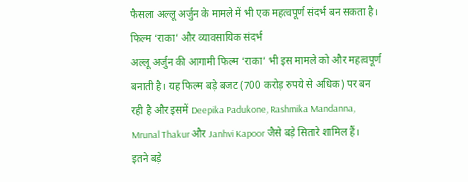फैसला अल्लू अर्जुन के मामले में भी एक महत्वपूर्ण संदर्भ बन सकता है।
फिल्म ‘राका’ और व्यावसायिक संदर्भ
अल्लू अर्जुन की आगामी फिल्म ‘राका’ भी इस मामले को और महत्वपूर्ण बनाती है। यह फिल्म बड़े बजट (700 करोड़ रुपये से अधिक) पर बन रही है और इसमें Deepika Padukone, Rashmika Mandanna, Mrunal Thakur और Janhvi Kapoor जैसे बड़े सितारे शामिल हैं।
इतने बड़े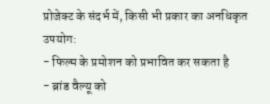प्रोजेक्ट के संदर्भ में, किसी भी प्रकार का अनधिकृत उपयोग:
- फिल्म के प्रमोशन को प्रभावित कर सकता है
- ब्रांड वैल्यू को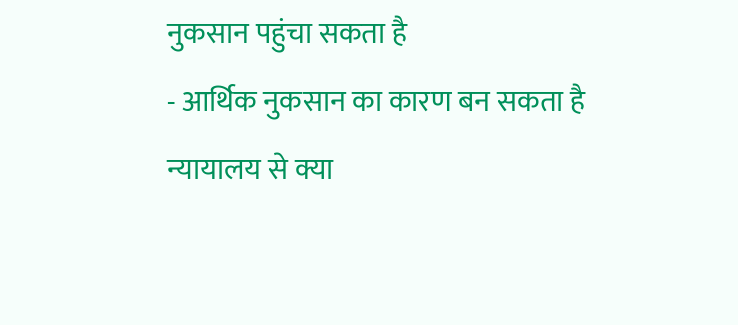नुकसान पहुंचा सकता है
- आर्थिक नुकसान का कारण बन सकता है
न्यायालय से क्या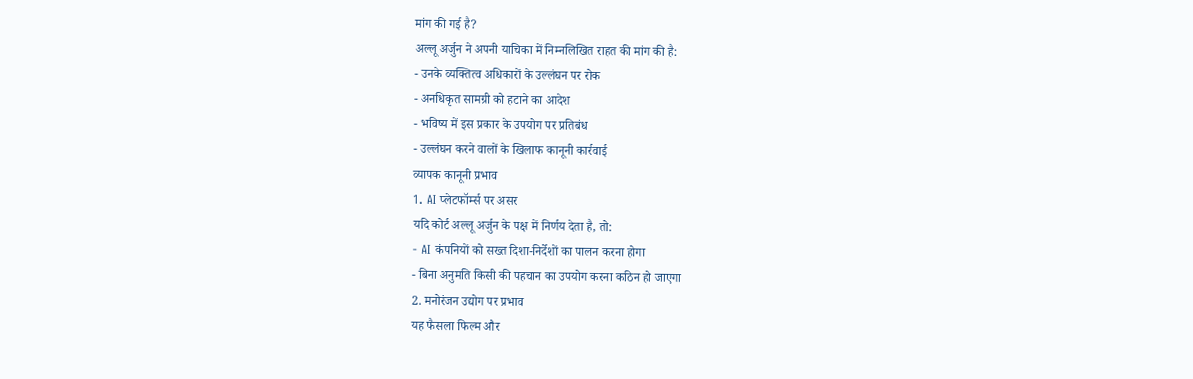मांग की गई है?
अल्लू अर्जुन ने अपनी याचिका में निम्नलिखित राहत की मांग की है:
- उनके व्यक्तित्व अधिकारों के उल्लंघन पर रोक
- अनधिकृत सामग्री को हटाने का आदेश
- भविष्य में इस प्रकार के उपयोग पर प्रतिबंध
- उल्लंघन करने वालों के खिलाफ कानूनी कार्रवाई
व्यापक कानूनी प्रभाव
1. AI प्लेटफॉर्म्स पर असर
यदि कोर्ट अल्लू अर्जुन के पक्ष में निर्णय देता है, तो:
- AI कंपनियों को सख्त दिशा-निर्देशों का पालन करना होगा
- बिना अनुमति किसी की पहचान का उपयोग करना कठिन हो जाएगा
2. मनोरंजन उद्योग पर प्रभाव
यह फैसला फिल्म और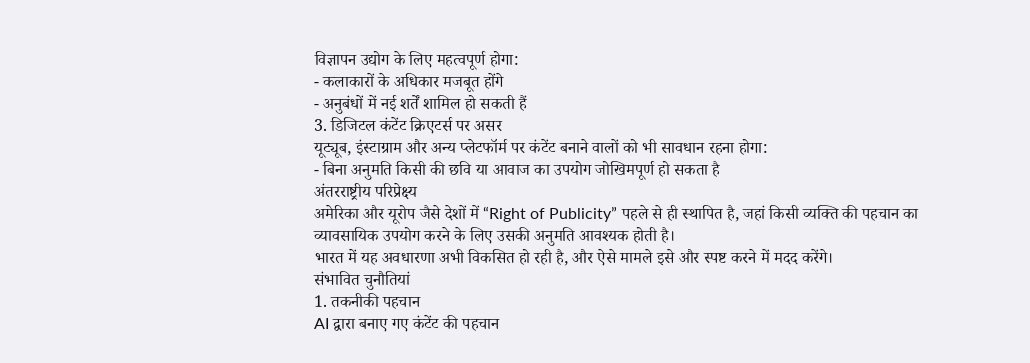विज्ञापन उद्योग के लिए महत्वपूर्ण होगा:
- कलाकारों के अधिकार मजबूत होंगे
- अनुबंधों में नई शर्तें शामिल हो सकती हैं
3. डिजिटल कंटेंट क्रिएटर्स पर असर
यूट्यूब, इंस्टाग्राम और अन्य प्लेटफॉर्म पर कंटेंट बनाने वालों को भी सावधान रहना होगा:
- बिना अनुमति किसी की छवि या आवाज का उपयोग जोखिमपूर्ण हो सकता है
अंतरराष्ट्रीय परिप्रेक्ष्य
अमेरिका और यूरोप जैसे देशों में “Right of Publicity” पहले से ही स्थापित है, जहां किसी व्यक्ति की पहचान का व्यावसायिक उपयोग करने के लिए उसकी अनुमति आवश्यक होती है।
भारत में यह अवधारणा अभी विकसित हो रही है, और ऐसे मामले इसे और स्पष्ट करने में मदद करेंगे।
संभावित चुनौतियां
1. तकनीकी पहचान
AI द्वारा बनाए गए कंटेंट की पहचान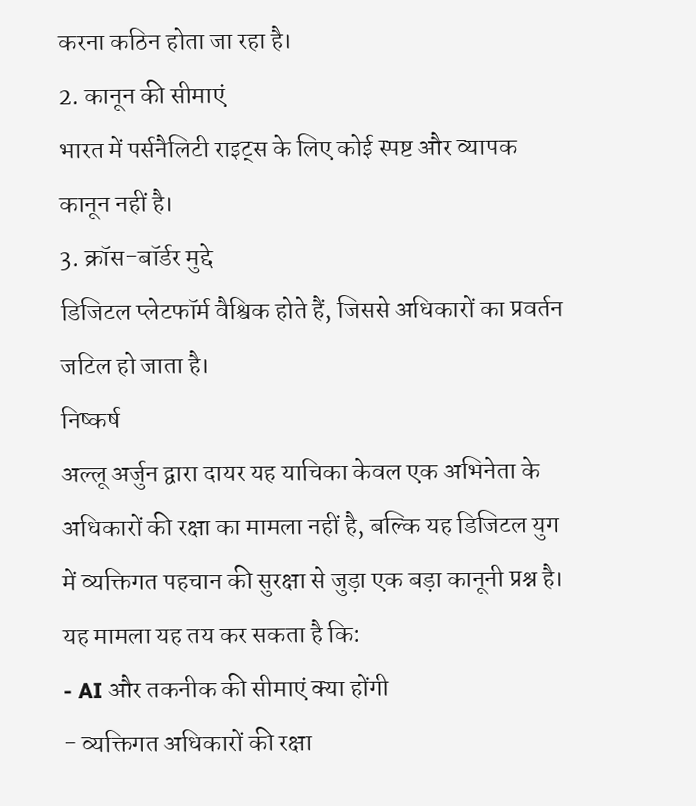करना कठिन होता जा रहा है।
2. कानून की सीमाएं
भारत में पर्सनैलिटी राइट्स के लिए कोई स्पष्ट और व्यापक कानून नहीं है।
3. क्रॉस-बॉर्डर मुद्दे
डिजिटल प्लेटफॉर्म वैश्विक होते हैं, जिससे अधिकारों का प्रवर्तन जटिल हो जाता है।
निष्कर्ष
अल्लू अर्जुन द्वारा दायर यह याचिका केवल एक अभिनेता के अधिकारों की रक्षा का मामला नहीं है, बल्कि यह डिजिटल युग में व्यक्तिगत पहचान की सुरक्षा से जुड़ा एक बड़ा कानूनी प्रश्न है।
यह मामला यह तय कर सकता है कि:
- AI और तकनीक की सीमाएं क्या होंगी
- व्यक्तिगत अधिकारों की रक्षा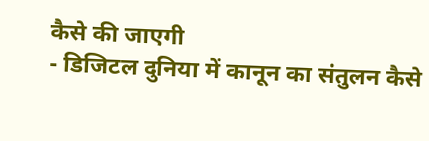कैसे की जाएगी
- डिजिटल दुनिया में कानून का संतुलन कैसे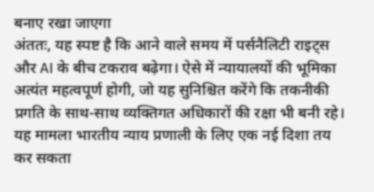बनाए रखा जाएगा
अंततः, यह स्पष्ट है कि आने वाले समय में पर्सनैलिटी राइट्स और AI के बीच टकराव बढ़ेगा। ऐसे में न्यायालयों की भूमिका अत्यंत महत्वपूर्ण होगी, जो यह सुनिश्चित करेंगे कि तकनीकी प्रगति के साथ-साथ व्यक्तिगत अधिकारों की रक्षा भी बनी रहे।
यह मामला भारतीय न्याय प्रणाली के लिए एक नई दिशा तय कर सकता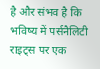है और संभव है कि भविष्य में पर्सनैलिटी राइट्स पर एक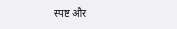स्पष्ट और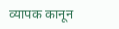व्यापक कानून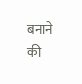बनाने की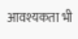आवश्यकता भी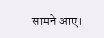सामने आए।